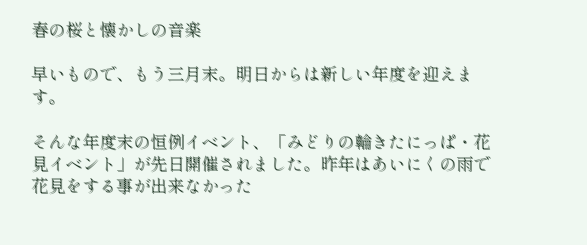春の桜と懐かしの音楽

早いもので、もう三月末。明日からは新しい年度を迎えます。

そんな年度末の恒例イベント、「みどりの輪きたにっぱ・花見イベント」が先日開催されました。昨年はあいにくの雨で花見をする事が出来なかった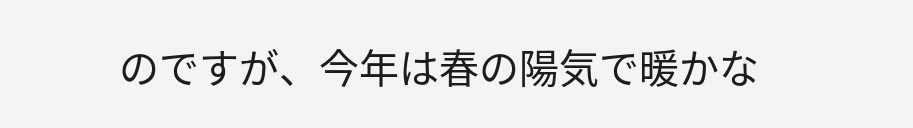のですが、今年は春の陽気で暖かな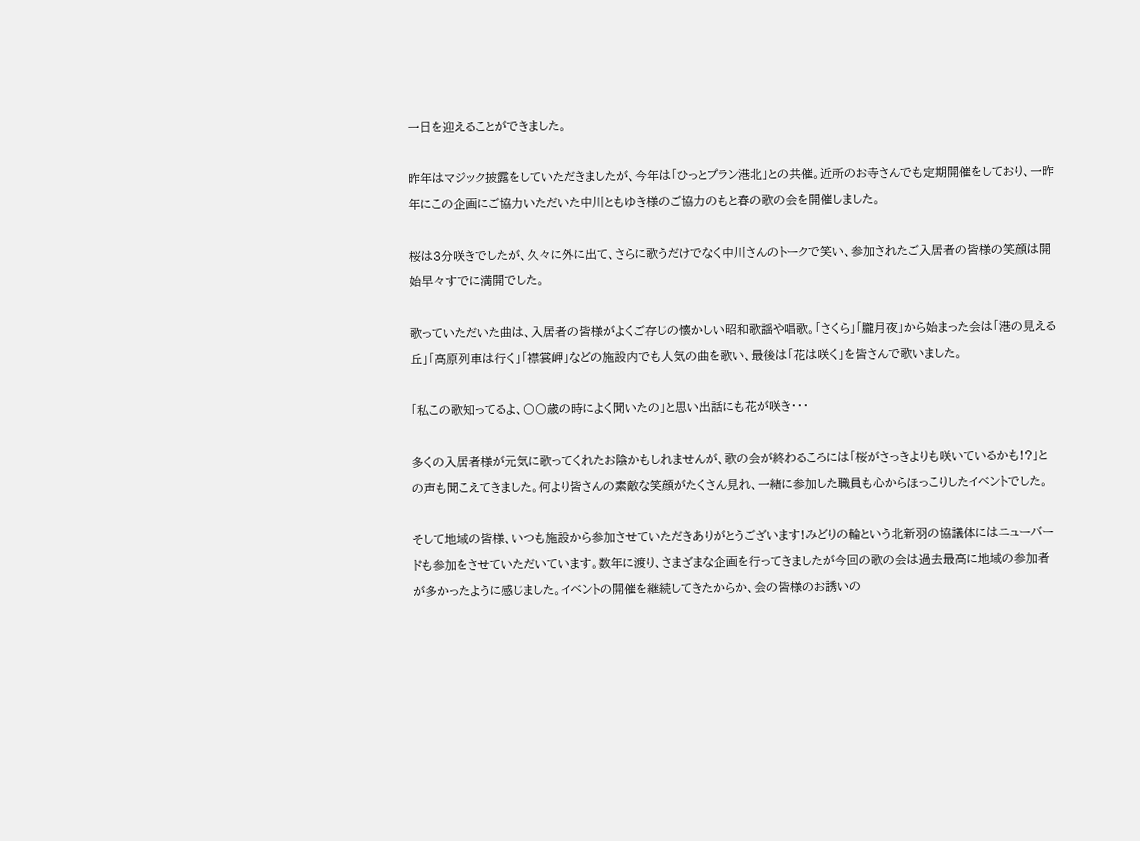一日を迎えることができました。

昨年はマジック披露をしていただきましたが、今年は「ひっとプラン港北」との共催。近所のお寺さんでも定期開催をしており、一昨年にこの企画にご協力いただいた中川ともゆき様のご協力のもと春の歌の会を開催しました。

桜は3分咲きでしたが、久々に外に出て、さらに歌うだけでなく中川さんのトークで笑い、参加されたご入居者の皆様の笑顔は開始早々すでに満開でした。

歌っていただいた曲は、入居者の皆様がよくご存じの懐かしい昭和歌謡や唱歌。「さくら」「朧月夜」から始まった会は「港の見える丘」「高原列車は行く」「襟裳岬」などの施設内でも人気の曲を歌い、最後は「花は咲く」を皆さんで歌いました。

「私この歌知ってるよ、〇〇歳の時によく聞いたの」と思い出話にも花が咲き・・・

多くの入居者様が元気に歌ってくれたお陰かもしれませんが、歌の会が終わるころには「桜がさっきよりも咲いているかも!?」との声も聞こえてきました。何より皆さんの素敵な笑顔がたくさん見れ、一緒に参加した職員も心からほっこりしたイベントでした。

そして地域の皆様、いつも施設から参加させていただきありがとうございます!みどりの輪という北新羽の協議体にはニューバードも参加をさせていただいています。数年に渡り、さまざまな企画を行ってきましたが今回の歌の会は過去最高に地域の参加者が多かったように感じました。イベントの開催を継続してきたからか、会の皆様のお誘いの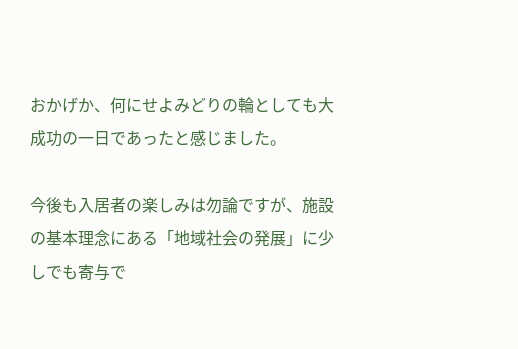おかげか、何にせよみどりの輪としても大成功の一日であったと感じました。

今後も入居者の楽しみは勿論ですが、施設の基本理念にある「地域社会の発展」に少しでも寄与で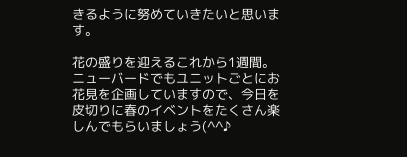きるように努めていきたいと思います。

花の盛りを迎えるこれから1週間。ニューバードでもユニットごとにお花見を企画していますので、今日を皮切りに春のイベントをたくさん楽しんでもらいましょう(^^♪